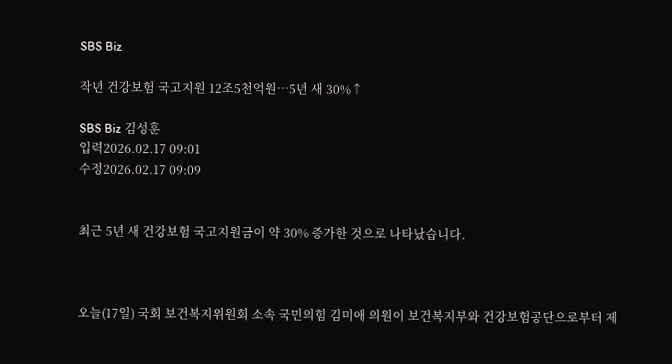SBS Biz

작년 건강보험 국고지원 12조5천억원…5년 새 30%↑

SBS Biz 김성훈
입력2026.02.17 09:01
수정2026.02.17 09:09


최근 5년 새 건강보험 국고지원금이 약 30% 증가한 것으로 나타났습니다.



오늘(17일) 국회 보건복지위원회 소속 국민의힘 김미애 의원이 보건복지부와 건강보험공단으로부터 제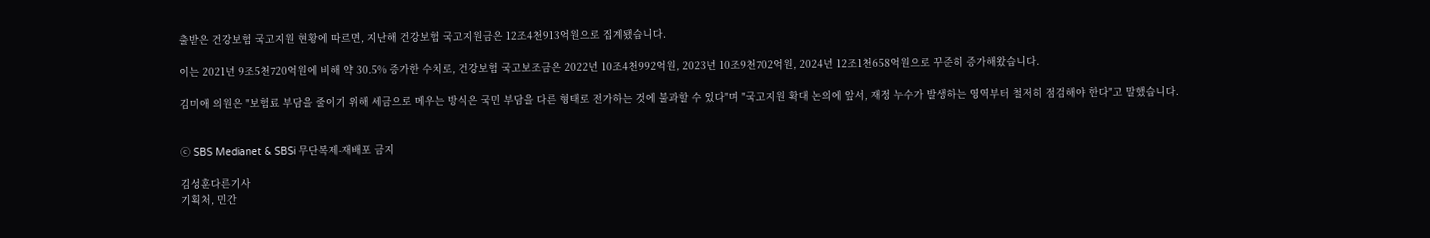출받은 건강보험 국고지원 현황에 따르면, 지난해 건강보험 국고지원금은 12조4천913억원으로 집계됐습니다.

이는 2021년 9조5천720억원에 비해 약 30.5% 증가한 수치로, 건강보험 국고보조금은 2022년 10조4천992억원, 2023년 10조9천702억원, 2024년 12조1천658억원으로 꾸준히 증가해왔습니다.

김미애 의원은 "보험료 부담을 줄이기 위해 세금으로 메우는 방식은 국민 부담을 다른 형태로 전가하는 것에 불과할 수 있다"며 "국고지원 확대 논의에 앞서, 재정 누수가 발생하는 영역부터 철저히 점검해야 한다"고 말했습니다.


ⓒ SBS Medianet & SBSi 무단복제-재배포 금지

김성훈다른기사
기획처, 민간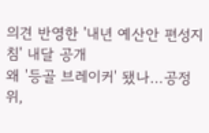의견 반영한 '내년 예산안 편성지침' 내달 공개
왜 '등골 브레이커' 됐나…공정위,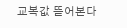교복값 뜯어본다